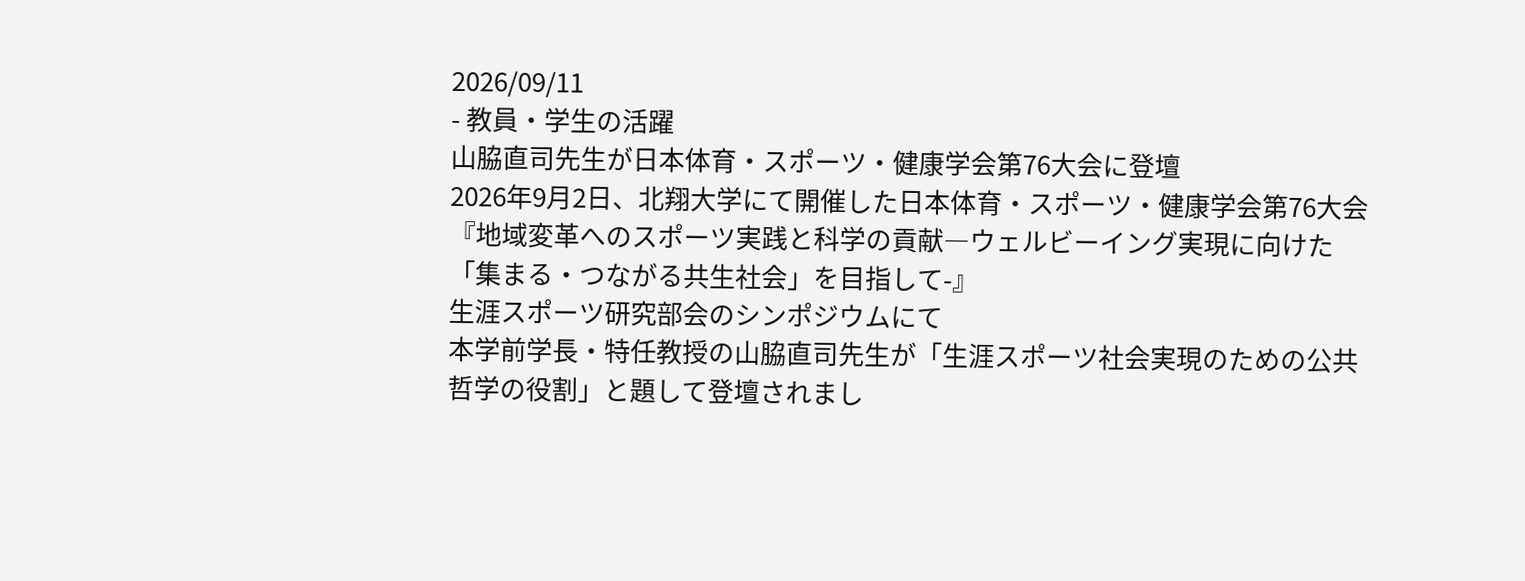2026/09/11
- 教員・学生の活躍
山脇直司先生が日本体育・スポーツ・健康学会第76大会に登壇
2026年9月2日、北翔大学にて開催した日本体育・スポーツ・健康学会第76大会
『地域変革へのスポーツ実践と科学の貢献―ウェルビーイング実現に向けた「集まる・つながる共生社会」を目指して-』
生涯スポーツ研究部会のシンポジウムにて
本学前学長・特任教授の山脇直司先生が「生涯スポーツ社会実現のための公共哲学の役割」と題して登壇されまし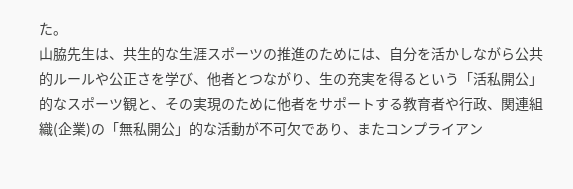た。
山脇先生は、共生的な生涯スポーツの推進のためには、自分を活かしながら公共的ルールや公正さを学び、他者とつながり、生の充実を得るという「活私開公」的なスポーツ観と、その実現のために他者をサポートする教育者や行政、関連組織(企業)の「無私開公」的な活動が不可欠であり、またコンプライアン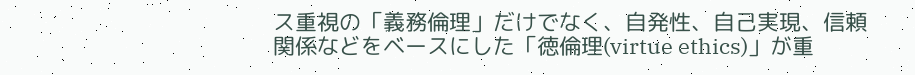ス重視の「義務倫理」だけでなく、自発性、自己実現、信頼関係などをベースにした「徳倫理(virtue ethics)」が重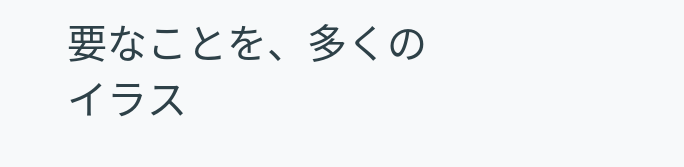要なことを、多くのイラス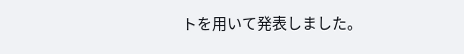トを用いて発表しました。